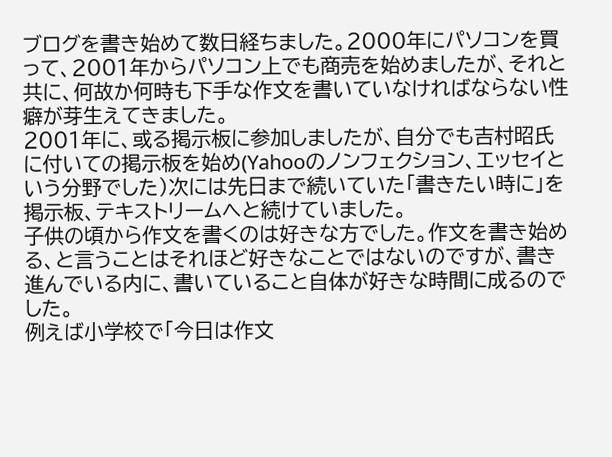ブログを書き始めて数日経ちました。2000年にパソコンを買って、2001年からパソコン上でも商売を始めましたが、それと共に、何故か何時も下手な作文を書いていなければならない性癖が芽生えてきました。
2001年に、或る掲示板に参加しましたが、自分でも吉村昭氏に付いての掲示板を始め(Yahooのノンフェクション、エッセイという分野でした)次には先日まで続いていた「書きたい時に」を掲示板、テキストリームへと続けていました。
子供の頃から作文を書くのは好きな方でした。作文を書き始める、と言うことはそれほど好きなことではないのですが、書き進んでいる内に、書いていること自体が好きな時間に成るのでした。
例えば小学校で「今日は作文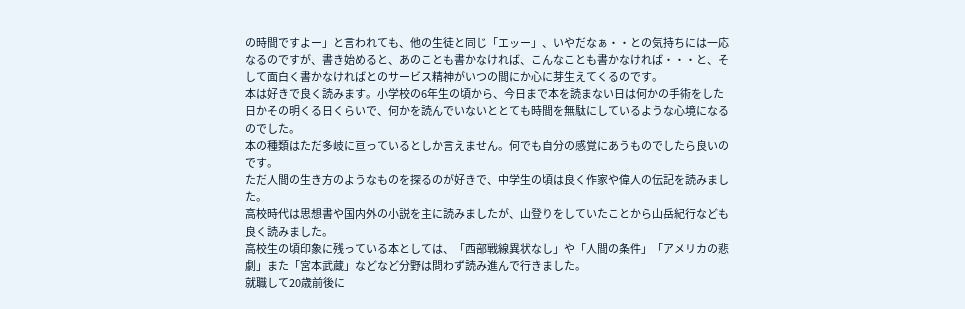の時間ですよー」と言われても、他の生徒と同じ「エッー」、いやだなぁ・・との気持ちには一応なるのですが、書き始めると、あのことも書かなければ、こんなことも書かなければ・・・と、そして面白く書かなければとのサービス精神がいつの間にか心に芽生えてくるのです。
本は好きで良く読みます。小学校の6年生の頃から、今日まで本を読まない日は何かの手術をした日かその明くる日くらいで、何かを読んでいないととても時間を無駄にしているような心境になるのでした。
本の種類はただ多岐に亘っているとしか言えません。何でも自分の感覚にあうものでしたら良いのです。
ただ人間の生き方のようなものを探るのが好きで、中学生の頃は良く作家や偉人の伝記を読みました。
高校時代は思想書や国内外の小説を主に読みましたが、山登りをしていたことから山岳紀行なども良く読みました。
高校生の頃印象に残っている本としては、「西部戦線異状なし」や「人間の条件」「アメリカの悲劇」また「宮本武蔵」などなど分野は問わず読み進んで行きました。
就職して20歳前後に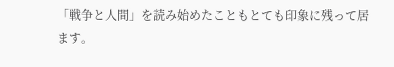「戦争と人間」を読み始めたこともとても印象に残って居ます。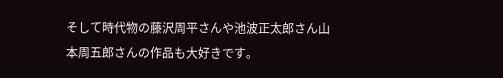そして時代物の藤沢周平さんや池波正太郎さん山本周五郎さんの作品も大好きです。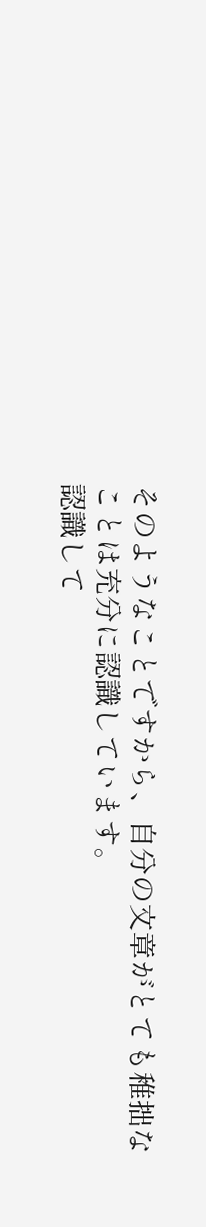そのようなことですから、自分の文章がとても稚拙なことは充分に認識しています。
認識して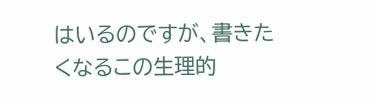はいるのですが、書きたくなるこの生理的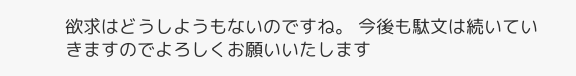欲求はどうしようもないのですね。 今後も駄文は続いていきますのでよろしくお願いいたします